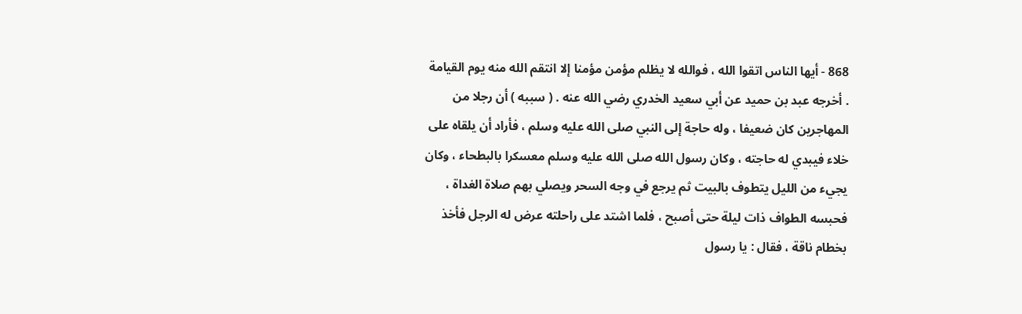868 - أيها الناس اتقوا الله ، فوالله لا يظلم مؤمن مؤمنا إلا انتقم الله منه يوم القيامة . أخرجه عبد بن حميد عن أبي سعيد الخدري رضي الله عنه . ( سببه ) أن رجلا من المهاجرين كان ضعيفا ، وله حاجة إلى النبي صلى الله عليه وسلم ، فأراد أن يلقاه على خلاء فيبدي له حاجته ، وكان رسول الله صلى الله عليه وسلم معسكرا بالبطحاء ، وكان يجيء من الليل يتطوف بالبيت ثم يرجع في وجه السحر ويصلي بهم صلاة الغداة ، فحبسه الطواف ذات ليلة حتى أصبح ، فلما اشتد على راحلته عرض له الرجل فأخذ بخطام ناقة ، فقال : يا رسول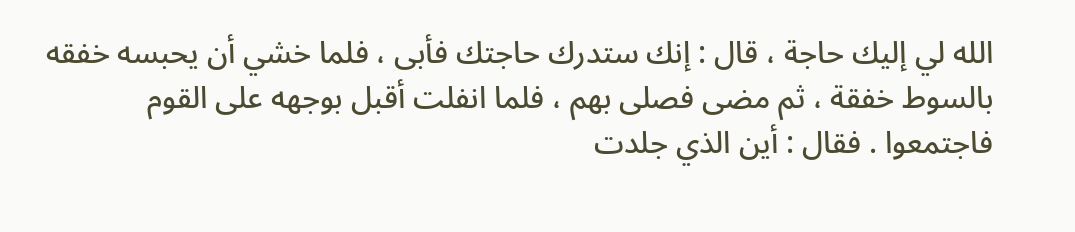الله لي إليك حاجة ، قال : إنك ستدرك حاجتك فأبى ، فلما خشي أن يحبسه خفقه بالسوط خفقة ، ثم مضى فصلى بهم ، فلما انفلت أقبل بوجهه على القوم فاجتمعوا . فقال : أين الذي جلدت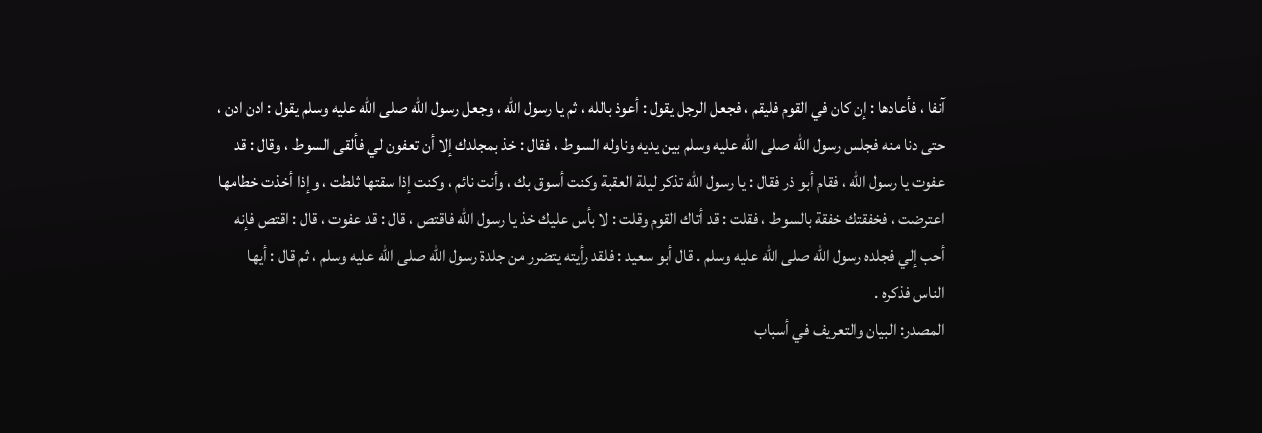آنفا ، فأعادها : إن كان في القوم فليقم ، فجعل الرجل يقول : أعوذ بالله ، ثم يا رسول الله ، وجعل رسول الله صلى الله عليه وسلم يقول : ادن ادن ، حتى دنا منه فجلس رسول الله صلى الله عليه وسلم بين يديه وناوله السوط ، فقال : خذ بمجلدك إلا أن تعفون لي فألقى السوط ، وقال : قد عفوت يا رسول الله ، فقام أبو ذر فقال : يا رسول الله تذكر ليلة العقبة وكنت أسوق بك ، وأنت نائم ، وكنت إذا سقتها ثلطت ، وإذا أخذت خطامها اعترضت ، فخفقتك خفقة بالسوط ، فقلت : قد أتاك القوم وقلت : لا بأس عليك خذ يا رسول الله فاقتص ، قال : قد عفوت ، قال : اقتص فإنه أحب إلي فجلده رسول الله صلى الله عليه وسلم . قال أبو سعيد : فلقد رأيته يتضرر من جلدة رسول الله صلى الله عليه وسلم ، ثم قال : أيها الناس فذكره .
المصدر: البيان والتعريف في أسباب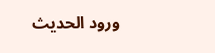ورود الحديث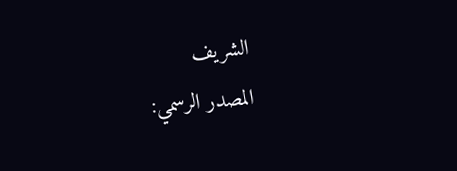الشريف
المصدر الرسمي: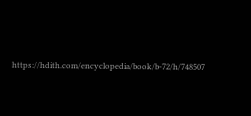https://hdith.com/encyclopedia/book/b-72/h/748507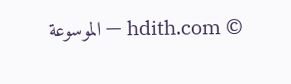© hdith.com — الموسوعة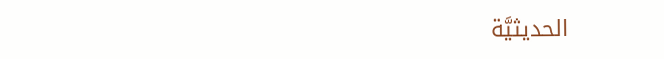الحديثيَّة